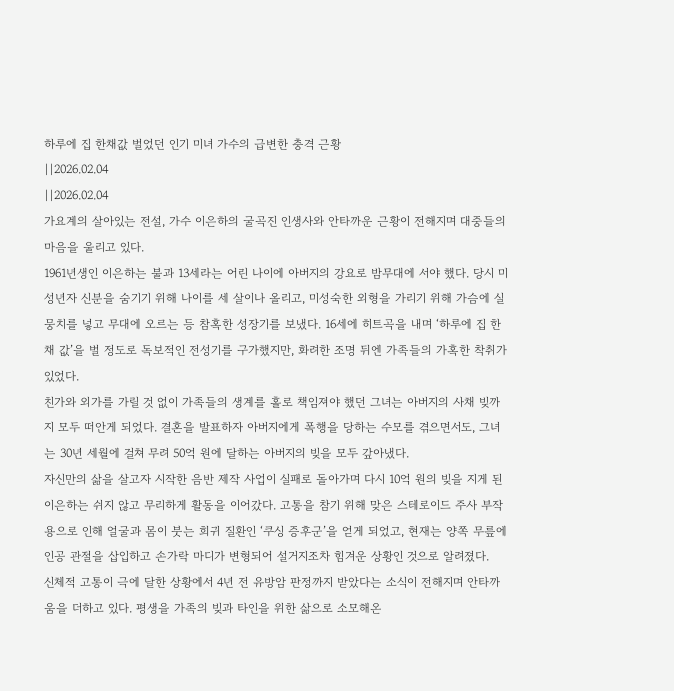하루에 집 한채값 벌었던 인기 미녀 가수의 급변한 충격 근황
||2026.02.04
||2026.02.04
가요계의 살아있는 전설, 가수 이은하의 굴곡진 인생사와 안타까운 근황이 전해지며 대중들의 마음을 울리고 있다.
1961년생인 이은하는 불과 13세라는 어린 나이에 아버지의 강요로 밤무대에 서야 했다. 당시 미성년자 신분을 숨기기 위해 나이를 세 살이나 올리고, 미성숙한 외형을 가리기 위해 가슴에 실뭉치를 넣고 무대에 오르는 등 참혹한 성장기를 보냈다. 16세에 히트곡을 내며 ‘하루에 집 한 채 값’을 벌 정도로 독보적인 전성기를 구가했지만, 화려한 조명 뒤엔 가족들의 가혹한 착취가 있었다.
친가와 외가를 가릴 것 없이 가족들의 생계를 홀로 책임져야 했던 그녀는 아버지의 사채 빚까지 모두 떠안게 되었다. 결혼을 발표하자 아버지에게 폭행을 당하는 수모를 겪으면서도, 그녀는 30년 세월에 걸쳐 무려 50억 원에 달하는 아버지의 빚을 모두 갚아냈다.
자신만의 삶을 살고자 시작한 음반 제작 사업이 실패로 돌아가며 다시 10억 원의 빚을 지게 된 이은하는 쉬지 않고 무리하게 활동을 이어갔다. 고통을 참기 위해 맞은 스테로이드 주사 부작용으로 인해 얼굴과 몸이 붓는 희귀 질환인 ‘쿠싱 증후군’을 얻게 되었고, 현재는 양쪽 무릎에 인공 관절을 삽입하고 손가락 마디가 변형되어 설거지조차 힘겨운 상황인 것으로 알려졌다.
신체적 고통이 극에 달한 상황에서 4년 전 유방암 판정까지 받았다는 소식이 전해지며 안타까움을 더하고 있다. 평생을 가족의 빚과 타인을 위한 삶으로 소모해온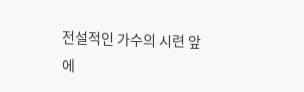전설적인 가수의 시련 앞에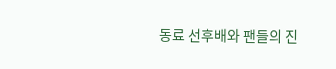동료 선후배와 팬들의 진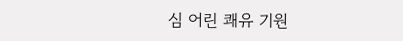심 어린 쾌유 기원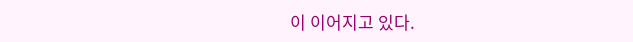이 이어지고 있다.